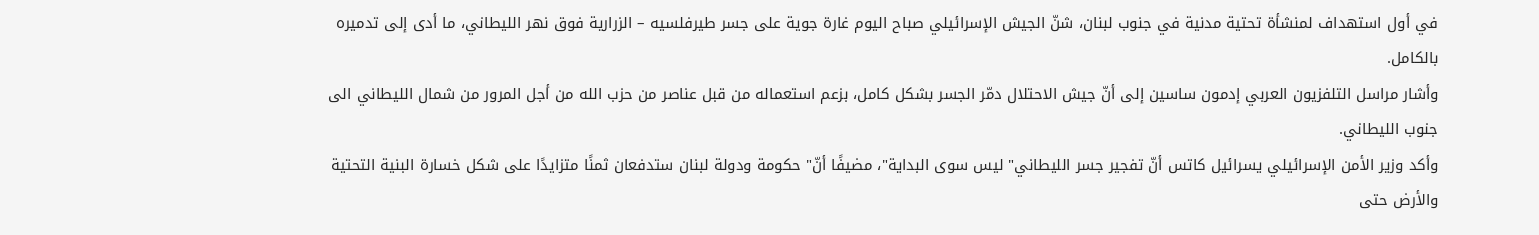في أول استهداف لمنشأة تحتية مدنية في جنوب لبنان، شنّ الجيش الإسرائيلي صباح اليوم غارة جوية على جسر طيرفلسيه – الزرارية فوق نهر الليطاني، ما أدى إلى تدميره بالكامل.
وأشار مراسل التلفزيون العربي إدمون ساسين إلى أنّ جيش الاحتلال دمّر الجسر بشكل كامل، بزعم استعماله من قبل عناصر من حزب الله من أجل المرور من شمال الليطاني الى جنوب الليطاني.
وأكد وزير الأمن الإسرائيلي يسرائيل كاتس أنّ تفجير جسر الليطاني" ليس سوى البداية"، مضيفًا أنّ" حكومة ودولة لبنان ستدفعان ثمنًا متزايدًا على شكل خسارة البنية التحتية والأرض حتى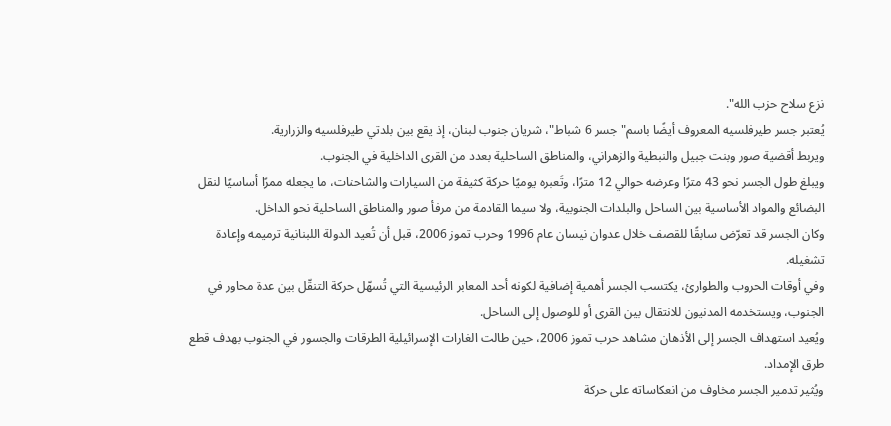نزع سلاح حزب الله".
يُعتبر جسر طيرفلسيه المعروف أيضًا باسم" جسر 6 شباط"، شريان جنوب لبنان، إذ يقع بين بلدتي طيرفلسيه والزرارية.
ويربط أقضية صور وبنت جبيل والنبطية والزهراني، والمناطق الساحلية بعدد من القرى الداخلية في الجنوب.
ويبلغ طول الجسر نحو 43 مترًا وعرضه حوالي 12 مترًا، وتَعبره يوميًا حركة كثيفة من السيارات والشاحنات، ما يجعله ممرًا أساسيًا لنقل البضائع والمواد الأساسية بين الساحل والبلدات الجنوبية، ولا سيما القادمة من مرفأ صور والمناطق الساحلية نحو الداخل.
وكان الجسر قد تعرّض سابقًا للقصف خلال عدوان نيسان عام 1996 وحرب تموز 2006، قبل أن تُعيد الدولة اللبنانية ترميمه وإعادة تشغيله.
وفي أوقات الحروب والطوارئ، يكتسب الجسر أهمية إضافية لكونه أحد المعابر الرئيسية التي تُسهّل حركة التنقّل بين عدة محاور في الجنوب، ويستخدمه المدنيون للانتقال بين القرى أو للوصول إلى الساحل.
ويُعيد استهداف الجسر إلى الأذهان مشاهد حرب تموز 2006، حين طالت الغارات الإسرائيلية الطرقات والجسور في الجنوب بهدف قطع طرق الإمداد.
ويُثير تدمير الجسر مخاوف من انعكاساته على حركة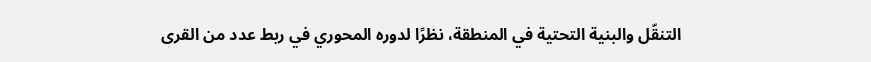التنقّل والبنية التحتية في المنطقة، نظرًا لدوره المحوري في ربط عدد من القرى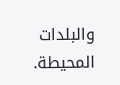والبلدات المحيطة.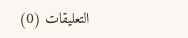التعليقات (0)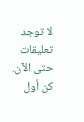لا توجد تعليقات حتى الآن. كن أول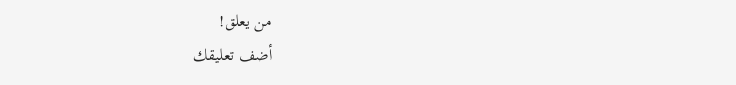من يعلق!
أضف تعليقك